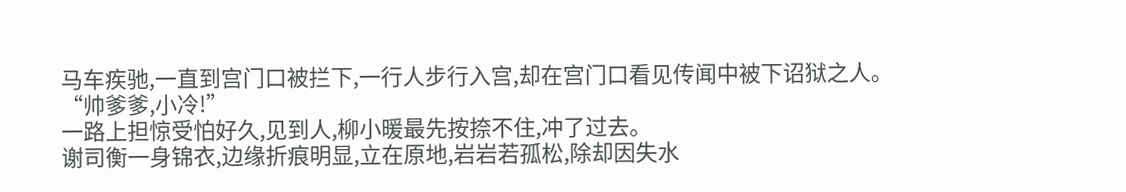马车疾驰,一直到宫门口被拦下,一行人步行入宫,却在宫门口看见传闻中被下诏狱之人。
“帅爹爹,小冷!”
一路上担惊受怕好久,见到人,柳小暖最先按捺不住,冲了过去。
谢司衡一身锦衣,边缘折痕明显,立在原地,岩岩若孤松,除却因失水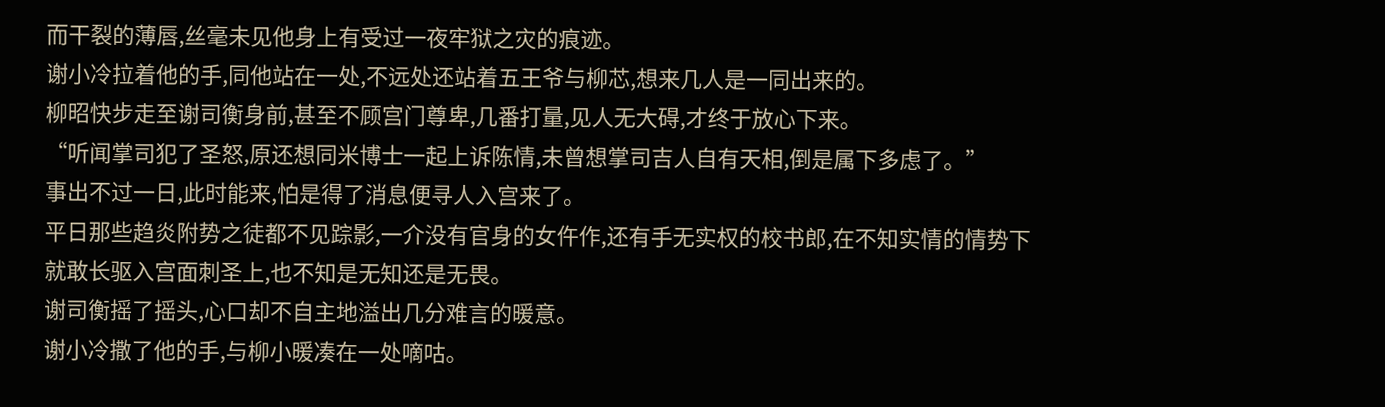而干裂的薄唇,丝毫未见他身上有受过一夜牢狱之灾的痕迹。
谢小冷拉着他的手,同他站在一处,不远处还站着五王爷与柳芯,想来几人是一同出来的。
柳昭快步走至谢司衡身前,甚至不顾宫门尊卑,几番打量,见人无大碍,才终于放心下来。
“听闻掌司犯了圣怒,原还想同米博士一起上诉陈情,未曾想掌司吉人自有天相,倒是属下多虑了。”
事出不过一日,此时能来,怕是得了消息便寻人入宫来了。
平日那些趋炎附势之徒都不见踪影,一介没有官身的女仵作,还有手无实权的校书郎,在不知实情的情势下就敢长驱入宫面刺圣上,也不知是无知还是无畏。
谢司衡摇了摇头,心口却不自主地溢出几分难言的暖意。
谢小冷撒了他的手,与柳小暖凑在一处嘀咕。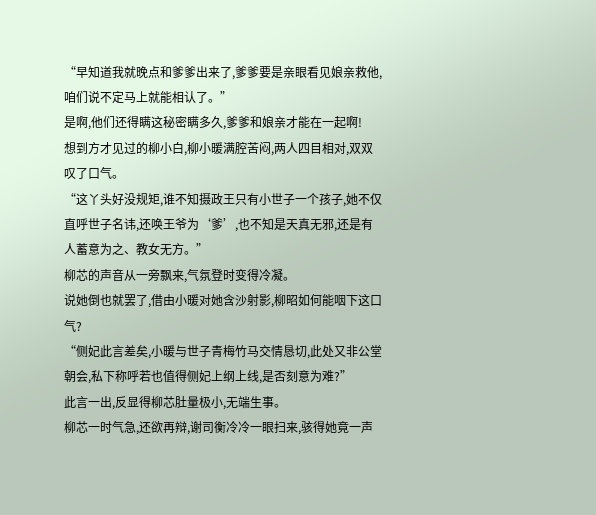“早知道我就晚点和爹爹出来了,爹爹要是亲眼看见娘亲救他,咱们说不定马上就能相认了。”
是啊,他们还得瞒这秘密瞒多久,爹爹和娘亲才能在一起啊!
想到方才见过的柳小白,柳小暖满腔苦闷,两人四目相对,双双叹了口气。
“这丫头好没规矩,谁不知摄政王只有小世子一个孩子,她不仅直呼世子名讳,还唤王爷为‘爹’,也不知是天真无邪,还是有人蓄意为之、教女无方。”
柳芯的声音从一旁飘来,气氛登时变得冷凝。
说她倒也就罢了,借由小暖对她含沙射影,柳昭如何能咽下这口气?
“侧妃此言差矣,小暖与世子青梅竹马交情恳切,此处又非公堂朝会,私下称呼若也值得侧妃上纲上线,是否刻意为难?”
此言一出,反显得柳芯肚量极小,无端生事。
柳芯一时气急,还欲再辩,谢司衡冷冷一眼扫来,骇得她竟一声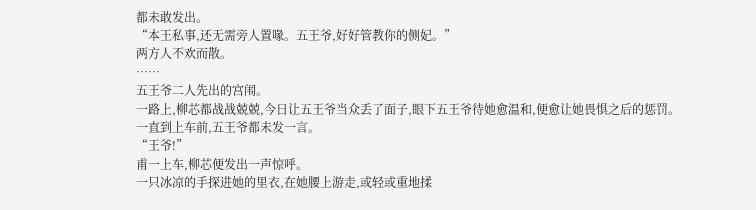都未敢发出。
“本王私事,还无需旁人置喙。五王爷,好好管教你的侧妃。”
两方人不欢而散。
……
五王爷二人先出的宫闱。
一路上,柳芯都战战兢兢,今日让五王爷当众丢了面子,眼下五王爷待她愈温和,便愈让她畏惧之后的惩罚。
一直到上车前,五王爷都未发一言。
“王爷!”
甫一上车,柳芯便发出一声惊呼。
一只冰凉的手探进她的里衣,在她腰上游走,或轻或重地揉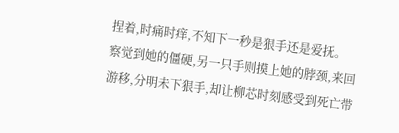捏着,时痛时痒,不知下一秒是狠手还是爱抚。
察觉到她的僵硬,另一只手则摸上她的脖颈,来回游移,分明未下狠手,却让柳芯时刻感受到死亡带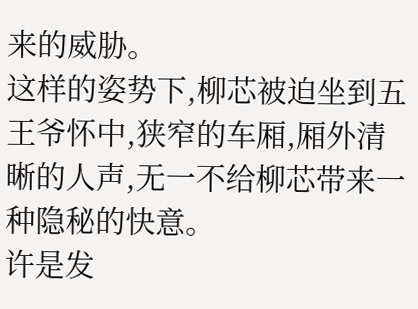来的威胁。
这样的姿势下,柳芯被迫坐到五王爷怀中,狭窄的车厢,厢外清晰的人声,无一不给柳芯带来一种隐秘的快意。
许是发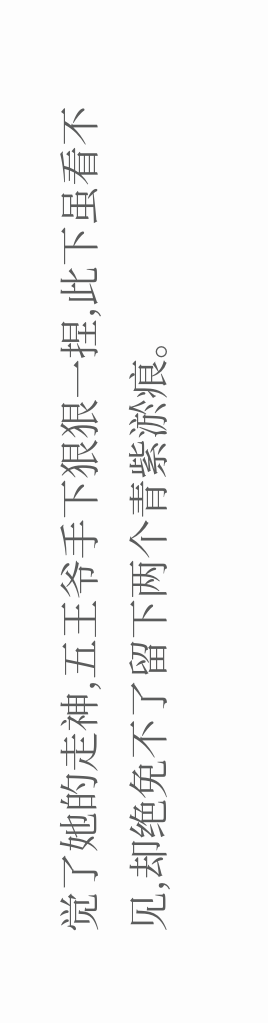觉了她的走神,五王爷手下狠狠一捏,此下虽看不见,却绝免不了留下两个青紫淤痕。